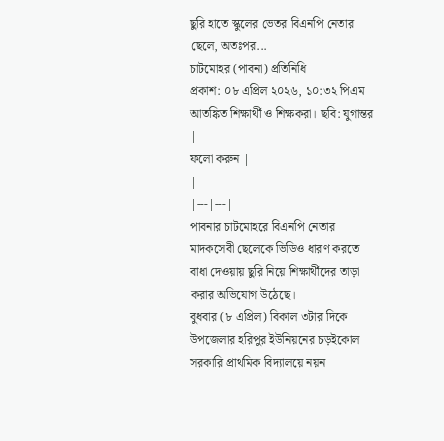ছুরি হাতে স্কুলের ভেতর বিএনপি নেতার ছেলে, অতঃপর...
চাটমোহর (পাবনা) প্রতিনিধি
প্রকাশ: ০৮ এপ্রিল ২০২৬, ১০:৩২ পিএম
আতঙ্কিত শিক্ষার্থী ও শিক্ষকরা। ছবি: যুগান্তর
|
ফলো করুন |
|
|---|---|
পাবনার চাটমোহরে বিএনপি নেতার মাদকসেবী ছেলেকে ভিডিও ধারণ করতে বাধা দেওয়ায় ছুরি নিয়ে শিক্ষার্থীদের তাড়া করার অভিযোগ উঠেছে।
বুধবার (৮ এপ্রিল) বিকাল ৩টার দিকে উপজেলার হরিপুর ইউনিয়নের চড়ইকোল সরকারি প্রাথমিক বিদ্যালয়ে নয়ন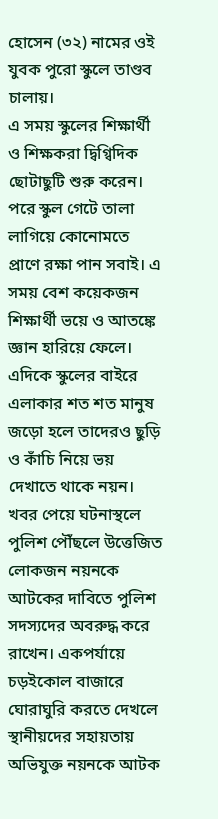হোসেন (৩২) নামের ওই যুবক পুরো স্কুলে তাণ্ডব চালায়।
এ সময় স্কুলের শিক্ষার্থী ও শিক্ষকরা দ্বিগ্বিদিক ছোটাছুটি শুরু করেন। পরে স্কুল গেটে তালা লাগিয়ে কোনোমতে প্রাণে রক্ষা পান সবাই। এ সময় বেশ কয়েকজন শিক্ষার্থী ভয়ে ও আতঙ্কে জ্ঞান হারিয়ে ফেলে। এদিকে স্কুলের বাইরে এলাকার শত শত মানুষ জড়ো হলে তাদেরও ছুড়ি ও কাঁচি নিয়ে ভয় দেখাতে থাকে নয়ন।
খবর পেয়ে ঘটনাস্থলে পুলিশ পৌঁছলে উত্তেজিত লোকজন নয়নকে আটকের দাবিতে পুলিশ সদস্যদের অবরুদ্ধ করে রাখেন। একপর্যায়ে চড়ইকোল বাজারে ঘোরাঘুরি করতে দেখলে স্থানীয়দের সহায়তায় অভিযুক্ত নয়নকে আটক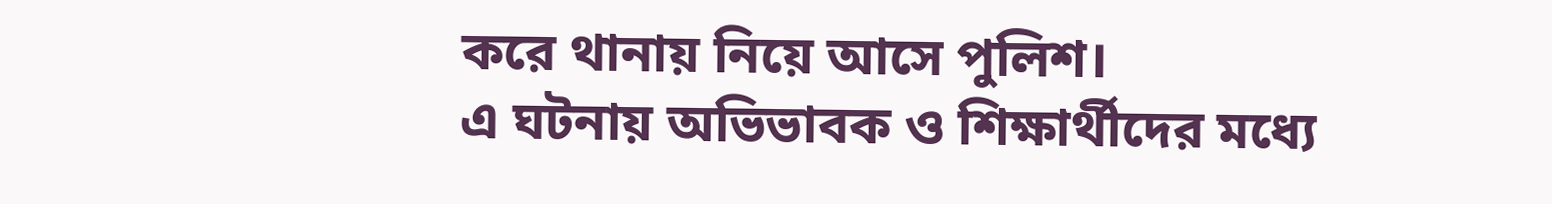করে থানায় নিয়ে আসে পুলিশ।
এ ঘটনায় অভিভাবক ও শিক্ষার্থীদের মধ্যে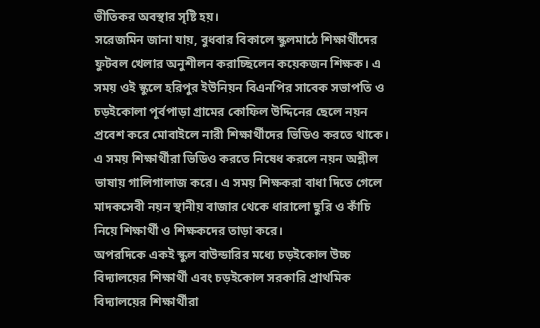ভীতিকর অবস্থার সৃষ্টি হয়।
সরেজমিন জানা যায়, বুধবার বিকালে স্কুলমাঠে শিক্ষার্থীদের ফুটবল খেলার অনুশীলন করাচ্ছিলেন কয়েকজন শিক্ষক। এ সময় ওই স্কুলে হরিপুর ইউনিয়ন বিএনপির সাবেক সভাপতি ও চড়ইকোলা পূর্বপাড়া গ্রামের কোফিল উদ্দিনের ছেলে নয়ন প্রবেশ করে মোবাইলে নারী শিক্ষার্থীদের ভিডিও করতে থাকে। এ সময় শিক্ষার্থীরা ভিডিও করতে নিষেধ করলে নয়ন অশ্লীল ভাষায় গালিগালাজ করে। এ সময় শিক্ষকরা বাধা দিতে গেলে মাদকসেবী নয়ন স্থানীয় বাজার থেকে ধারালো ছুরি ও কাঁচি নিয়ে শিক্ষার্থী ও শিক্ষকদের তাড়া করে।
অপরদিকে একই স্কুল বাউন্ডারির মধ্যে চড়ইকোল উচ্চ বিদ্যালয়ের শিক্ষার্থী এবং চড়ইকোল সরকারি প্রাথমিক বিদ্যালয়ের শিক্ষার্থীরা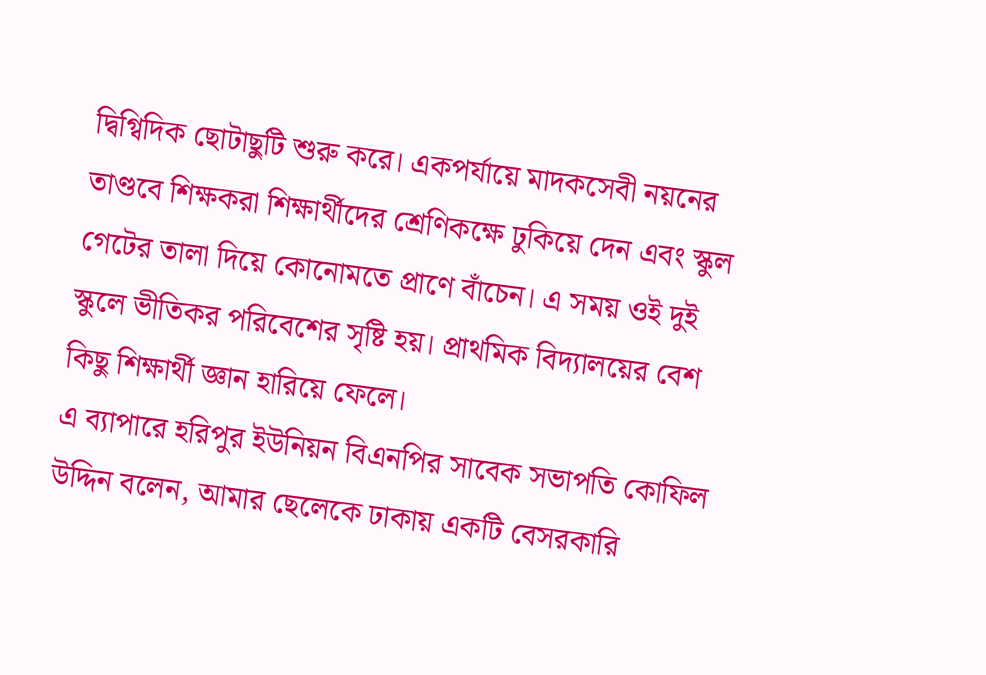দ্বিগ্বিদিক ছোটাছুটি শুরু করে। একপর্যায়ে মাদকসেবী নয়নের তাণ্ডবে শিক্ষকরা শিক্ষার্থীদের শ্রেণিকক্ষে ঢুকিয়ে দেন এবং স্কুল গেটের তালা দিয়ে কোনোমতে প্রাণে বাঁচেন। এ সময় ওই দুই স্কুলে ভীতিকর পরিবেশের সৃষ্টি হয়। প্রাথমিক বিদ্যালয়ের বেশ কিছু শিক্ষার্থী জ্ঞান হারিয়ে ফেলে।
এ ব্যাপারে হরিপুর ইউনিয়ন বিএনপির সাবেক সভাপতি কোফিল উদ্দিন বলেন, আমার ছেলেকে ঢাকায় একটি বেসরকারি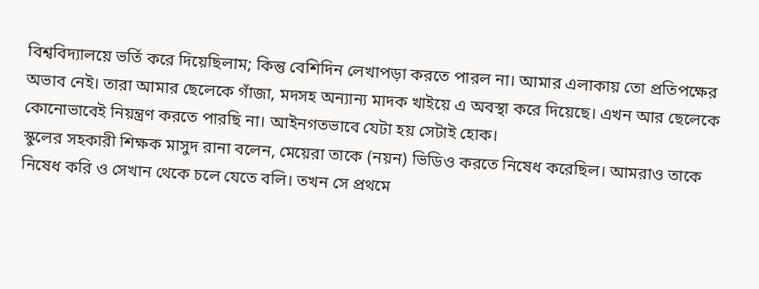বিশ্ববিদ্যালয়ে ভর্তি করে দিয়েছিলাম; কিন্তু বেশিদিন লেখাপড়া করতে পারল না। আমার এলাকায় তো প্রতিপক্ষের অভাব নেই। তারা আমার ছেলেকে গাঁজা, মদসহ অন্যান্য মাদক খাইয়ে এ অবস্থা করে দিয়েছে। এখন আর ছেলেকে কোনোভাবেই নিয়ন্ত্রণ করতে পারছি না। আইনগতভাবে যেটা হয় সেটাই হোক।
স্কুলের সহকারী শিক্ষক মাসুদ রানা বলেন, মেয়েরা তাকে (নয়ন) ভিডিও করতে নিষেধ করেছিল। আমরাও তাকে নিষেধ করি ও সেখান থেকে চলে যেতে বলি। তখন সে প্রথমে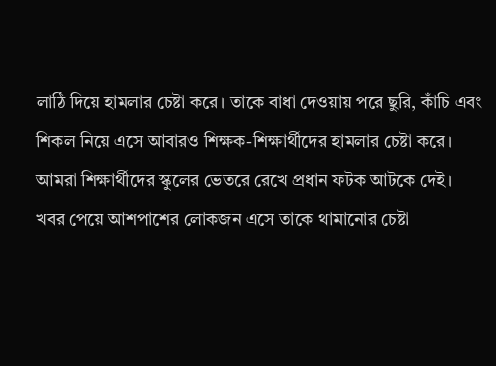লাঠি দিয়ে হামলার চেষ্টা করে। তাকে বাধা দেওয়ায় পরে ছুরি, কাঁচি এবং শিকল নিয়ে এসে আবারও শিক্ষক-শিক্ষার্থীদের হামলার চেষ্টা করে। আমরা শিক্ষার্থীদের স্কুলের ভেতরে রেখে প্রধান ফটক আটকে দেই।
খবর পেয়ে আশপাশের লোকজন এসে তাকে থামানোর চেষ্টা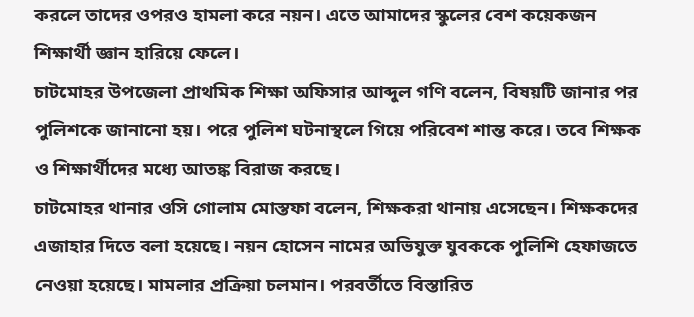করলে তাদের ওপরও হামলা করে নয়ন। এতে আমাদের স্কুলের বেশ কয়েকজন শিক্ষার্থী জ্ঞান হারিয়ে ফেলে।
চাটমোহর উপজেলা প্রাথমিক শিক্ষা অফিসার আব্দুল গণি বলেন, বিষয়টি জানার পর পুলিশকে জানানো হয়। পরে পুলিশ ঘটনাস্থলে গিয়ে পরিবেশ শান্ত করে। তবে শিক্ষক ও শিক্ষার্থীদের মধ্যে আতঙ্ক বিরাজ করছে।
চাটমোহর থানার ওসি গোলাম মোস্তফা বলেন, শিক্ষকরা থানায় এসেছেন। শিক্ষকদের এজাহার দিতে বলা হয়েছে। নয়ন হোসেন নামের অভিযুক্ত যুবককে পুলিশি হেফাজতে নেওয়া হয়েছে। মামলার প্রক্রিয়া চলমান। পরবর্তীতে বিস্তারিত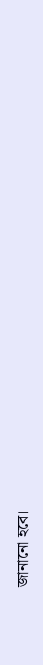জানানো হবে।